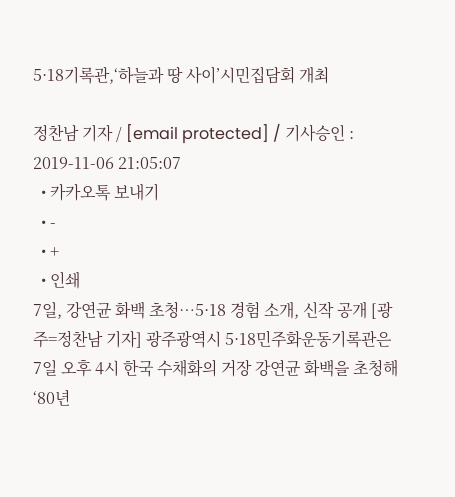5·18기록관,‘하늘과 땅 사이’시민집담회 개최

정찬남 기자 / [email protected] / 기사승인 : 2019-11-06 21:05:07
  • 카카오톡 보내기
  • -
  • +
  • 인쇄
7일, 강연균 화백 초청…5·18 경험 소개, 신작 공개 [광주=정찬남 기자] 광주광역시 5·18민주화운동기록관은 7일 오후 4시 한국 수채화의 거장 강연균 화백을 초청해‘80년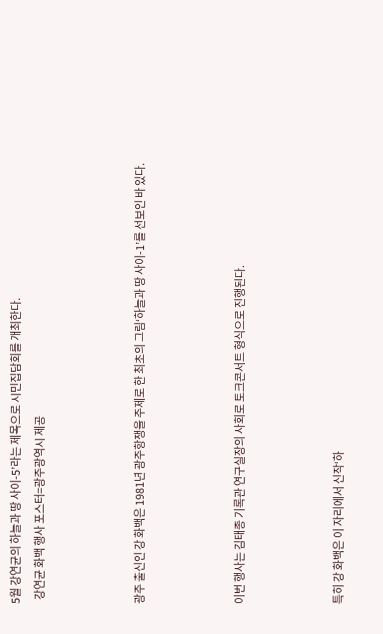5월 강연균의 하늘과 땅 사이-5’라는 제목으로 시민집담회를 개최한다.
  강연균 화백 행사 포스터=광주광역시 제공



광주 출신인 강 화백은 1981년 광주항쟁을 주제로 한 최초의 그림‘하늘과 땅 사이-1’를 선보인 바 있다.



이번 행사는 김태종 기록관 연구실장의 사회로 토크콘서트 형식으로 진행된다.



특히 강 화백은 이 자리에서 신작‘하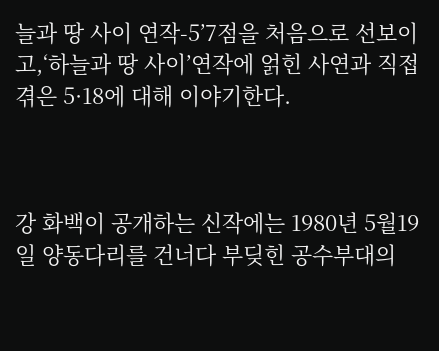늘과 땅 사이 연작-5’7점을 처음으로 선보이고,‘하늘과 땅 사이’연작에 얽힌 사연과 직접 겪은 5·18에 대해 이야기한다.



강 화백이 공개하는 신작에는 1980년 5월19일 양동다리를 건너다 부딪힌 공수부대의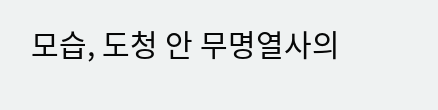모습, 도청 안 무명열사의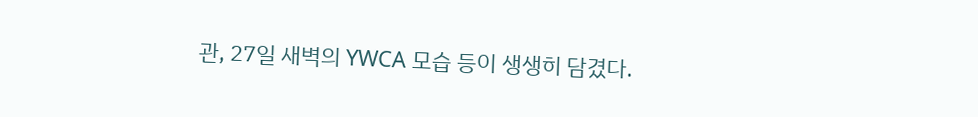관, 27일 새벽의 YWCA 모습 등이 생생히 담겼다.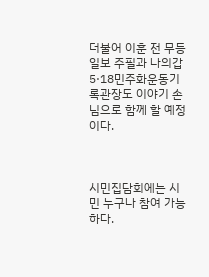더불어 이훈 전 무등일보 주필과 나의갑 5·18민주화운동기록관장도 이야기 손님으로 함께 할 예정이다.



시민집담회에는 시민 누구나 참여 가능하다.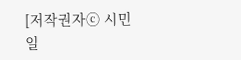[저작권자ⓒ 시민일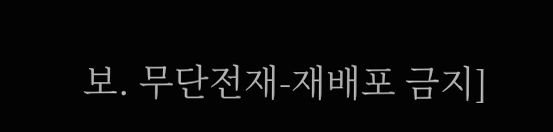보. 무단전재-재배포 금지]